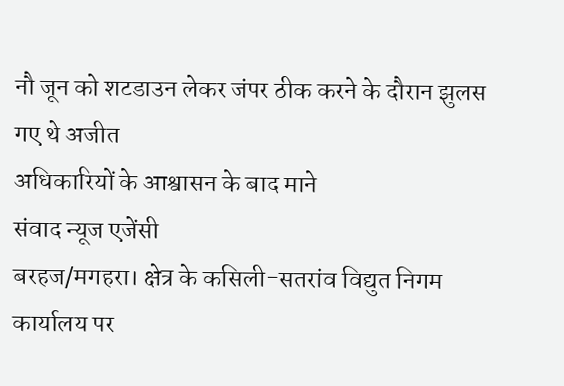नौ जून को शटडाउन लेकर जंपर ठीक करने के दौरान झुलस गए थे अजीत
अधिकारियों के आश्वासन के बाद माने
संवाद न्यूज एजेंसी
बरहज/मगहरा। क्षेत्र के कसिली-सतरांव विद्युत निगम कार्यालय पर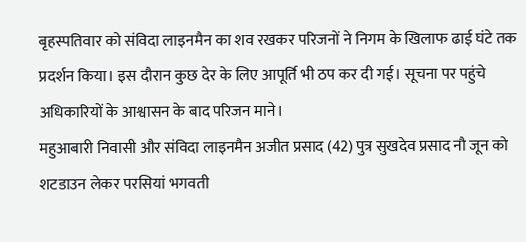बृहस्पतिवार को संविदा लाइनमैन का शव रखकर परिजनों ने निगम के खिलाफ ढाई घंटे तक प्रदर्शन किया। इस दौरान कुछ देर के लिए आपूर्ति भी ठप कर दी गई। सूचना पर पहुंचे अधिकारियों के आश्वासन के बाद परिजन माने।
महुआबारी निवासी और संविदा लाइनमैन अजीत प्रसाद (42) पुत्र सुखदेव प्रसाद नौ जून को शटडाउन लेकर परसियां भगवती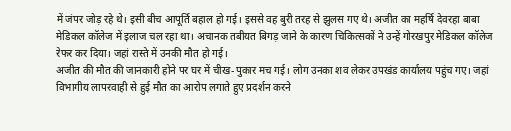में जंपर जोड़ रहे थे। इसी बीच आपूर्ति बहाल हो गई। इससे वह बुरी तरह से झुलस गए थे। अजीत का महर्षि देवरहा बाबा मेडिकल कॉलेज में इलाज चल रहा था। अचानक तबीयत बिगड़ जाने के कारण चिकित्सकों ने उन्हें गोरखपुर मेडिकल कॉलेज रेफर कर दिया। जहां रास्ते में उनकी मौत हो गई।
अजीत की मौत की जानकारी होने पर घर में चीख-पुकार मच गई। लोग उनका शव लेकर उपखंड कार्यालय पहुंच गए। जहां विभागीय लापरवाही से हुई मौत का आरोप लगाते हुए प्रदर्शन करने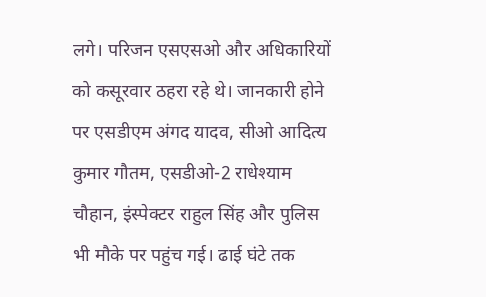लगे। परिजन एसएसओ और अधिकारियों को कसूरवार ठहरा रहे थे। जानकारी होने पर एसडीएम अंगद यादव, सीओ आदित्य कुमार गौतम, एसडीओ-2 राधेश्याम चौहान, इंस्पेक्टर राहुल सिंह और पुलिस भी मौके पर पहुंच गई। ढाई घंटे तक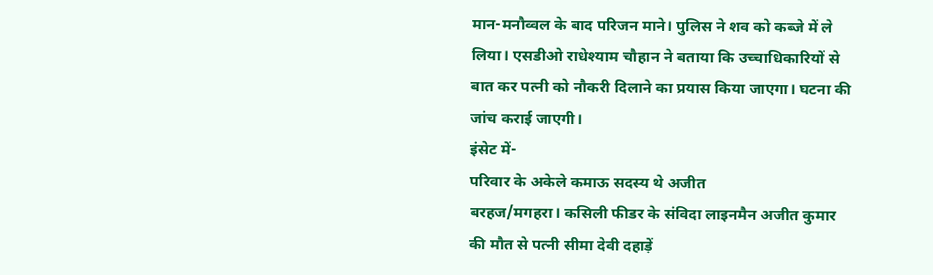मान-मनौव्वल के बाद परिजन माने। पुलिस ने शव को कब्जे में ले लिया। एसडीओ राधेश्याम चौहान ने बताया कि उच्चाधिकारियों से बात कर पत्नी को नौकरी दिलाने का प्रयास किया जाएगा। घटना की जांच कराई जाएगी।
इंसेट में-
परिवार के अकेले कमाऊ सदस्य थे अजीत
बरहज/मगहरा। कसिली फीडर के संविदा लाइनमैन अजीत कुमार की मौत से पत्नी सीमा देवी दहाड़ें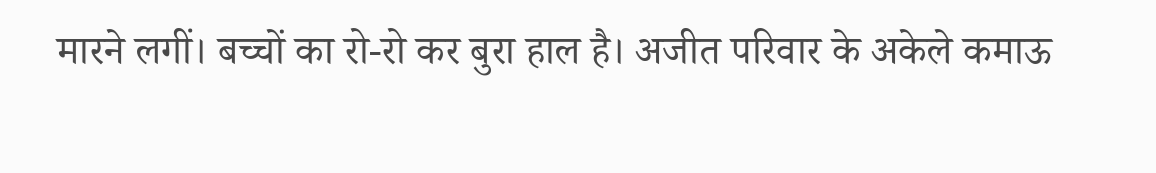मारने लगीं। बच्चों का रो-रो कर बुरा हाल है। अजीत परिवार के अकेले कमाऊ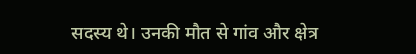सदस्य थे। उनकी मौत से गांव और क्षेत्र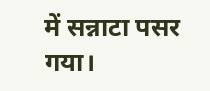में सन्नाटा पसर गया।